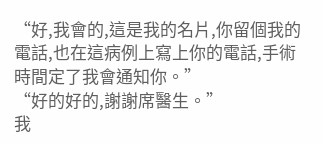“好,我會的,這是我的名片,你留個我的電話,也在這病例上寫上你的電話,手術時間定了我會通知你。”
“好的好的,謝謝席醫生。”
我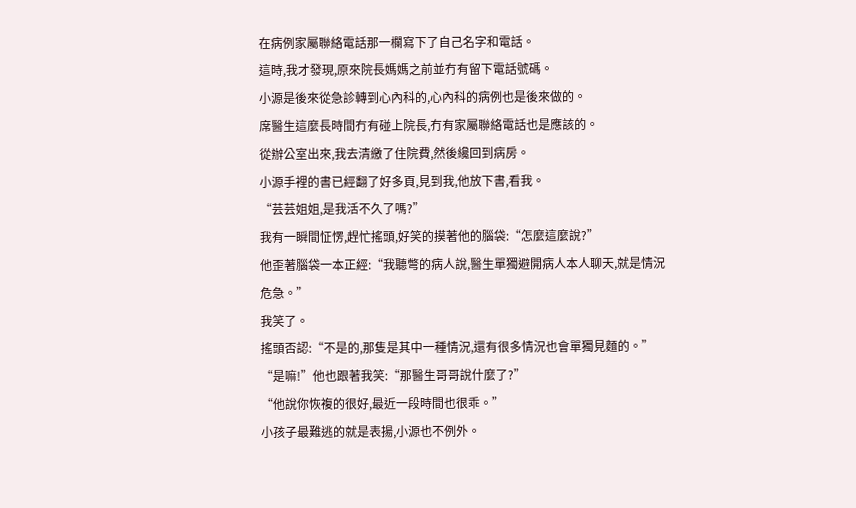在病例家屬聯絡電話那一欄寫下了自己名字和電話。
這時,我才發現,原來院長媽媽之前並冇有留下電話號碼。
小源是後來從急診轉到心內科的,心內科的病例也是後來做的。
席醫生這麼長時間冇有碰上院長,冇有家屬聯絡電話也是應該的。
從辦公室出來,我去清繳了住院費,然後纔回到病房。
小源手裡的書已經翻了好多頁,見到我,他放下書,看我。
“芸芸姐姐,是我活不久了嗎?”
我有一瞬間怔愣,趕忙搖頭,好笑的摸著他的腦袋:“怎麼這麼說?”
他歪著腦袋一本正經:“我聽彆的病人說,醫生單獨避開病人本人聊天,就是情況危急。”
我笑了。
搖頭否認:“不是的,那隻是其中一種情況,還有很多情況也會單獨見麵的。”
“是嘛!”他也跟著我笑:“那醫生哥哥說什麼了?”
“他說你恢複的很好,最近一段時間也很乖。”
小孩子最難逃的就是表揚,小源也不例外。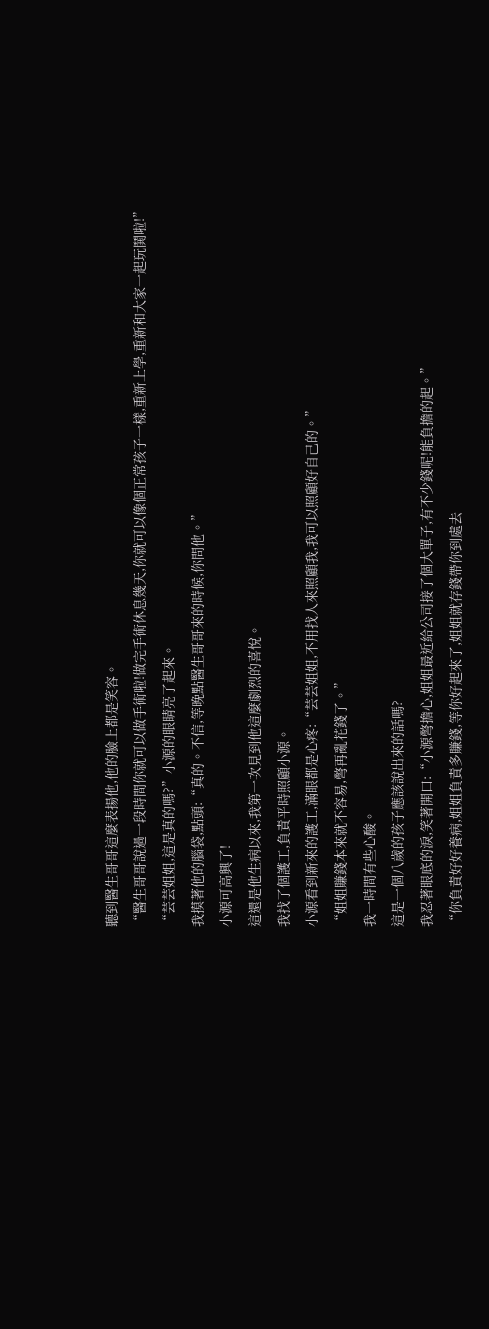聽到醫生哥哥這麼表揚他,他的臉上都是笑容。
“醫生哥哥說過一段時間你就可以做手術啦!做完手術休息幾天,你就可以像個正常孩子一樣,重新上學,重新和大家一起玩鬨啦!”
“芸芸姐姐,這是真的嗎?”小源的眼睛亮了起來。
我摸著他的腦袋,點頭:“真的。不信,等晚點醫生哥哥來的時候,你問他。”
小源可高興了!
這還是他生病以來,我第一次見到他這麼劇烈的喜悅。
我找了個護工,負責平時照顧小源。
小源看到新來的護工,滿眼都是心疼:“芸芸姐姐,不用找人來照顧我,我可以照顧好自己的。”
“姐姐賺錢本來就不容易,彆再亂花錢了。”
我一時間有些心酸。
這是一個八歲的孩子應該說出來的話嗎?
我忍著眼底的淚,笑著開口:“小源彆擔心,姐姐最近給公司接了個大單子,有不少錢呢!能負擔的起。”
“你負責好好養病,姐姐負責多賺錢,等你好起來了,姐姐就存錢帶你到處去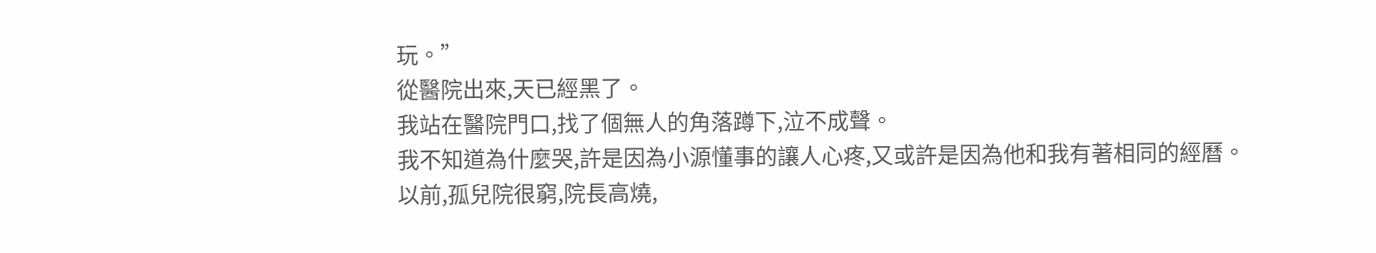玩。”
從醫院出來,天已經黑了。
我站在醫院門口,找了個無人的角落蹲下,泣不成聲。
我不知道為什麼哭,許是因為小源懂事的讓人心疼,又或許是因為他和我有著相同的經曆。
以前,孤兒院很窮,院長高燒,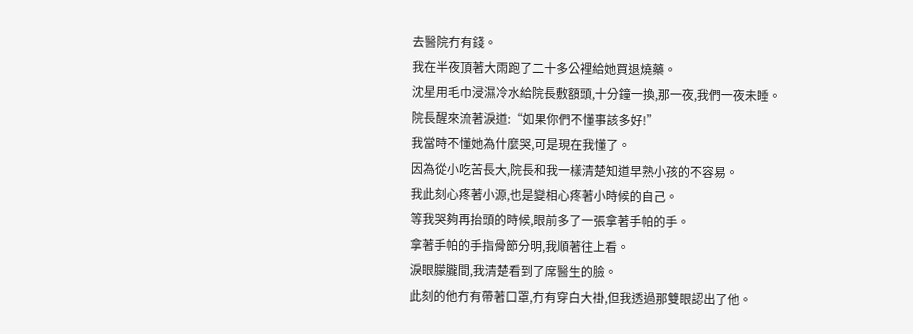去醫院冇有錢。
我在半夜頂著大雨跑了二十多公裡給她買退燒藥。
沈星用毛巾浸濕冷水給院長敷額頭,十分鐘一換,那一夜,我們一夜未睡。
院長醒來流著淚道:“如果你們不懂事該多好!”
我當時不懂她為什麼哭,可是現在我懂了。
因為從小吃苦長大,院長和我一樣清楚知道早熟小孩的不容易。
我此刻心疼著小源,也是變相心疼著小時候的自己。
等我哭夠再抬頭的時候,眼前多了一張拿著手帕的手。
拿著手帕的手指骨節分明,我順著往上看。
淚眼朦朧間,我清楚看到了席醫生的臉。
此刻的他冇有帶著口罩,冇有穿白大褂,但我透過那雙眼認出了他。